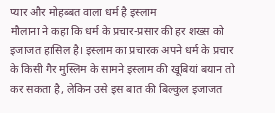प्यार और मोहब्बत वाला धर्म है इस्लाम
मौलाना ने कहा कि धर्म के प्रचार-प्रसार की हर शख्स को इजाजत हासिल है। इस्लाम का प्रचारक अपने धर्म के प्रचार के किसी गैर मुस्लिम के सामने इस्लाम की खूबियां बयान तो कर सकता है, लेकिन उसे इस बात की बिल्कुल इजाजत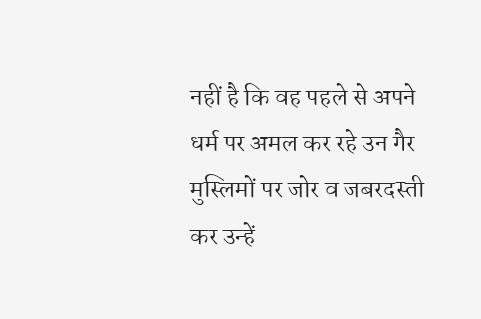नहीं है कि वह पहले से अपने धर्म पर अमल कर रहे उन गैर मुस्लिमों पर जोर व जबरदस्ती कर उन्हें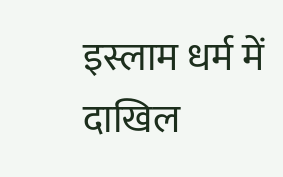इस्लाम धर्म में दाखिल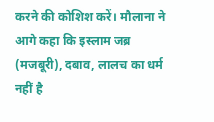करने की कोशिश करें। मौलाना ने आगे कहा कि इस्लाम जब्र (मजबूरी), दबाव, लालच का धर्म नहीं है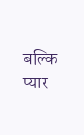बल्कि प्यार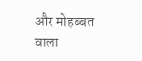और मोहब्बत वाला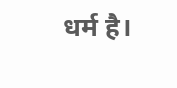धर्म है।